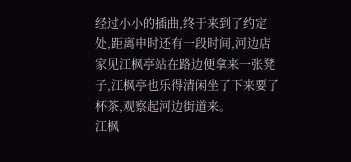经过小小的插曲,终于来到了约定处,距离申时还有一段时间,河边店家见江枫亭站在路边便拿来一张凳子,江枫亭也乐得清闲坐了下来要了杯茶,观察起河边街道来。
江枫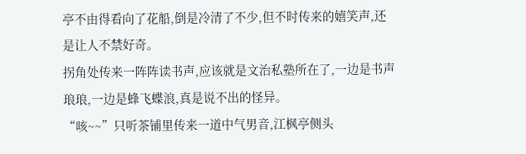亭不由得看向了花船,倒是冷清了不少,但不时传来的嬉笑声,还是让人不禁好奇。
拐角处传来一阵阵读书声,应该就是文治私塾所在了,一边是书声琅琅,一边是蜂飞蝶浪,真是说不出的怪异。
“咳~~”只听茶铺里传来一道中气男音,江枫亭侧头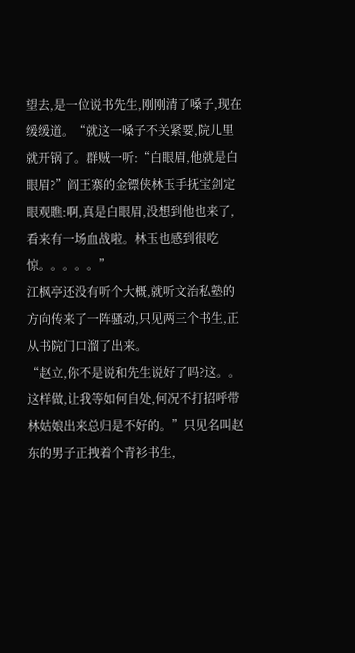望去,是一位说书先生,刚刚清了嗓子,现在缓缓道。“就这一嗓子不关紧要,院儿里就开锅了。群贼一听:“白眼眉,他就是白眼眉?”阎王寨的金镖侠林玉手抚宝剑定眼观瞧:啊,真是白眼眉,没想到他也来了,看来有一场血战啦。林玉也感到很吃惊。。。。。”
江枫亭还没有听个大概,就听文治私塾的方向传来了一阵骚动,只见两三个书生,正从书院门口溜了出来。
“赵立,你不是说和先生说好了吗?这。。这样做,让我等如何自处,何况不打招呼带林姑娘出来总归是不好的。”只见名叫赵东的男子正拽着个青衫书生,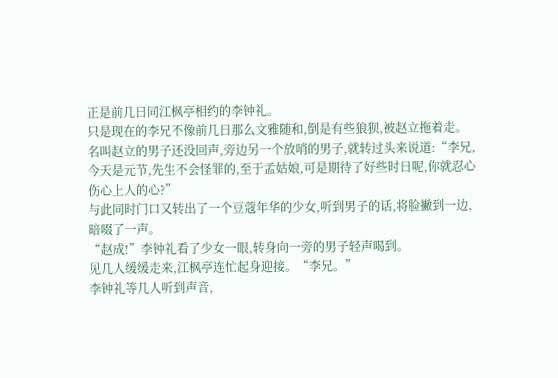正是前几日同江枫亭相约的李钟礼。
只是现在的李兄不像前几日那么文雅随和,倒是有些狼狈,被赵立拖着走。
名叫赵立的男子还没回声,旁边另一个放哨的男子,就转过头来说道:“李兄,今天是元节,先生不会怪罪的,至于孟姑娘,可是期待了好些时日呢,你就忍心伤心上人的心?”
与此同时门口又转出了一个豆蔻年华的少女,听到男子的话,将脸撇到一边,暗啜了一声。
“赵成!”李钟礼看了少女一眼,转身向一旁的男子轻声喝到。
见几人缓缓走来,江枫亭连忙起身迎接。“李兄。”
李钟礼等几人听到声音,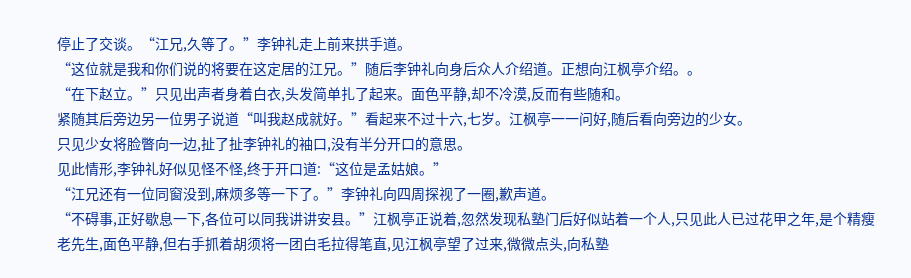停止了交谈。“江兄,久等了。”李钟礼走上前来拱手道。
“这位就是我和你们说的将要在这定居的江兄。”随后李钟礼向身后众人介绍道。正想向江枫亭介绍。。
“在下赵立。”只见出声者身着白衣,头发简单扎了起来。面色平静,却不冷漠,反而有些随和。
紧随其后旁边另一位男子说道“叫我赵成就好。”看起来不过十六,七岁。江枫亭一一问好,随后看向旁边的少女。
只见少女将脸瞥向一边,扯了扯李钟礼的袖口,没有半分开口的意思。
见此情形,李钟礼好似见怪不怪,终于开口道:“这位是孟姑娘。”
“江兄还有一位同窗没到,麻烦多等一下了。”李钟礼向四周探视了一圈,歉声道。
“不碍事,正好歇息一下,各位可以同我讲讲安县。”江枫亭正说着,忽然发现私塾门后好似站着一个人,只见此人已过花甲之年,是个精瘦老先生,面色平静,但右手抓着胡须将一团白毛拉得笔直,见江枫亭望了过来,微微点头,向私塾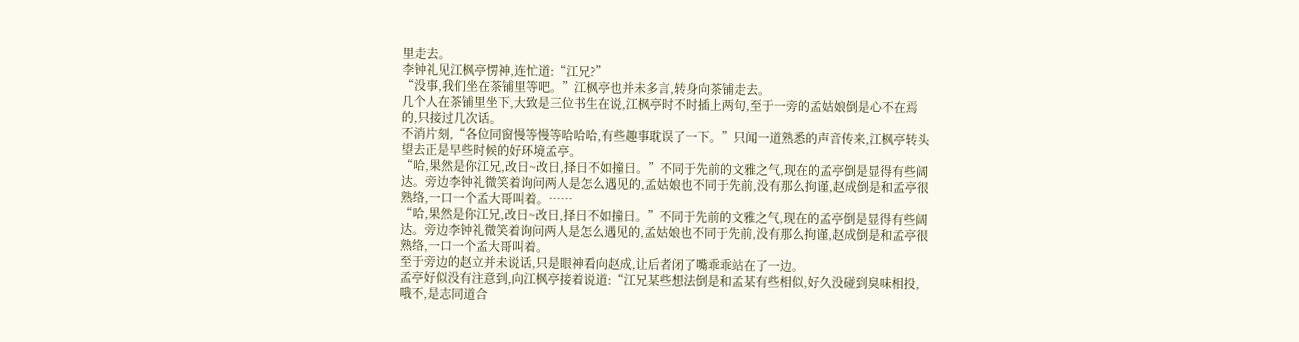里走去。
李钟礼见江枫亭愣神,连忙道:“江兄?”
“没事,我们坐在茶铺里等吧。”江枫亭也并未多言,转身向茶铺走去。
几个人在茶铺里坐下,大致是三位书生在说,江枫亭时不时插上两句,至于一旁的孟姑娘倒是心不在焉的,只接过几次话。
不消片刻,“各位同窗慢等慢等哈哈哈,有些趣事耽误了一下。”只闻一道熟悉的声音传来,江枫亭转头望去正是早些时候的好环境孟亭。
“哈,果然是你江兄,改日~改日,择日不如撞日。”不同于先前的文雅之气,现在的孟亭倒是显得有些阔达。旁边李钟礼微笑着询问两人是怎么遇见的,孟姑娘也不同于先前,没有那么拘谨,赵成倒是和孟亭很熟络,一口一个孟大哥叫着。……
“哈,果然是你江兄,改日~改日,择日不如撞日。”不同于先前的文雅之气,现在的孟亭倒是显得有些阔达。旁边李钟礼微笑着询问两人是怎么遇见的,孟姑娘也不同于先前,没有那么拘谨,赵成倒是和孟亭很熟络,一口一个孟大哥叫着。
至于旁边的赵立并未说话,只是眼神看向赵成,让后者闭了嘴乖乖站在了一边。
孟亭好似没有注意到,向江枫亭接着说道:“江兄某些想法倒是和孟某有些相似,好久没碰到臭味相投,哦不,是志同道合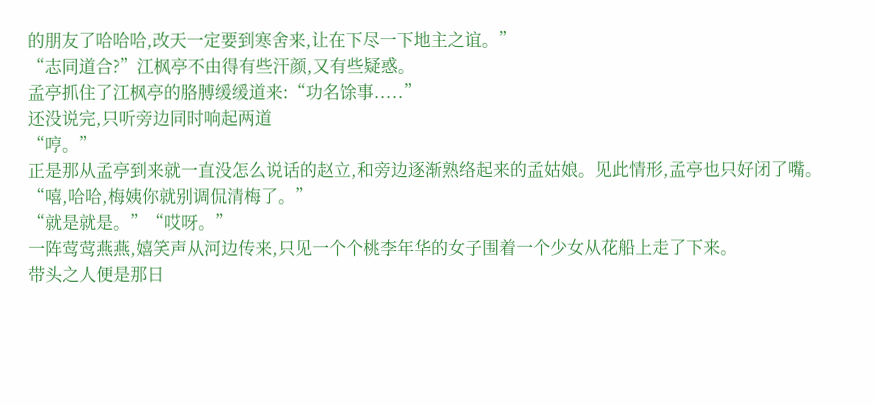的朋友了哈哈哈,改天一定要到寒舍来,让在下尽一下地主之谊。”
“志同道合?”江枫亭不由得有些汗颜,又有些疑惑。
孟亭抓住了江枫亭的胳膊缓缓道来:“功名馀事.....”
还没说完,只听旁边同时响起两道
“哼。”
正是那从孟亭到来就一直没怎么说话的赵立,和旁边逐渐熟络起来的孟姑娘。见此情形,孟亭也只好闭了嘴。
“嘻,哈哈,梅姨你就别调侃清梅了。”
“就是就是。”“哎呀。”
一阵莺莺燕燕,嬉笑声从河边传来,只见一个个桃李年华的女子围着一个少女从花船上走了下来。
带头之人便是那日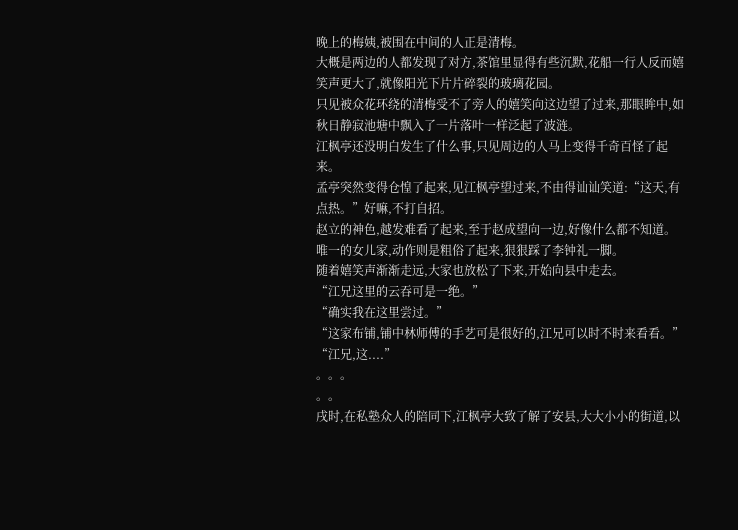晚上的梅姨,被围在中间的人正是清梅。
大概是两边的人都发现了对方,茶馆里显得有些沉默,花船一行人反而嬉笑声更大了,就像阳光下片片碎裂的玻璃花园。
只见被众花环绕的清梅受不了旁人的嬉笑向这边望了过来,那眼眸中,如秋日静寂池塘中飘入了一片落叶一样泛起了波涟。
江枫亭还没明白发生了什么事,只见周边的人马上变得千奇百怪了起来。
孟亭突然变得仓惶了起来,见江枫亭望过来,不由得讪讪笑道:“这天,有点热。”好嘛,不打自招。
赵立的神色,越发难看了起来,至于赵成望向一边,好像什么都不知道。
唯一的女儿家,动作则是粗俗了起来,狠狠踩了李钟礼一脚。
随着嬉笑声渐渐走远,大家也放松了下来,开始向县中走去。
“江兄这里的云吞可是一绝。”
“确实我在这里尝过。”
“这家布铺,铺中林师傅的手艺可是很好的,江兄可以时不时来看看。”
“江兄,这....”
。。。
。。
戌时,在私塾众人的陪同下,江枫亭大致了解了安县,大大小小的街道,以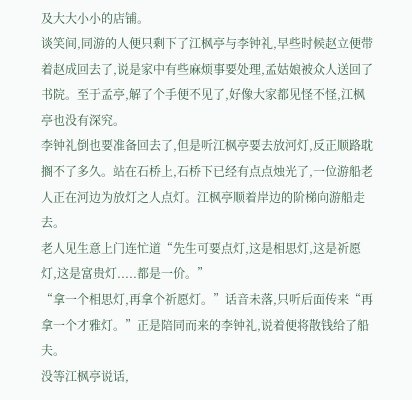及大大小小的店铺。
谈笑间,同游的人便只剩下了江枫亭与李钟礼,早些时候赵立便带着赵成回去了,说是家中有些麻烦事要处理,孟姑娘被众人送回了书院。至于孟亭,解了个手便不见了,好像大家都见怪不怪,江枫亭也没有深究。
李钟礼倒也要准备回去了,但是听江枫亭要去放河灯,反正顺路耽搁不了多久。站在石桥上,石桥下已经有点点烛光了,一位游船老人正在河边为放灯之人点灯。江枫亭顺着岸边的阶梯向游船走去。
老人见生意上门连忙道“先生可要点灯,这是相思灯,这是祈愿灯,这是富贵灯.....都是一价。”
“拿一个相思灯,再拿个祈愿灯。”话音未落,只听后面传来“再拿一个才雅灯。”正是陪同而来的李钟礼,说着便将散钱给了船夫。
没等江枫亭说话,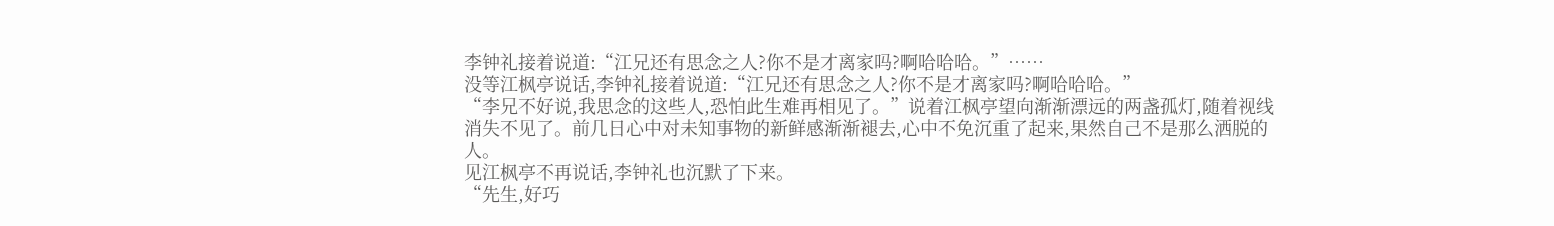李钟礼接着说道:“江兄还有思念之人?你不是才离家吗?啊哈哈哈。”……
没等江枫亭说话,李钟礼接着说道:“江兄还有思念之人?你不是才离家吗?啊哈哈哈。”
“李兄不好说,我思念的这些人,恐怕此生难再相见了。”说着江枫亭望向渐渐漂远的两盏孤灯,随着视线消失不见了。前几日心中对未知事物的新鲜感渐渐褪去,心中不免沉重了起来,果然自己不是那么洒脱的人。
见江枫亭不再说话,李钟礼也沉默了下来。
“先生,好巧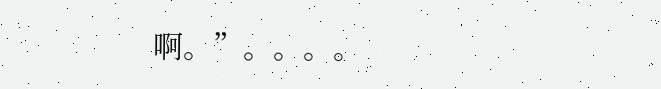啊。”。。。。